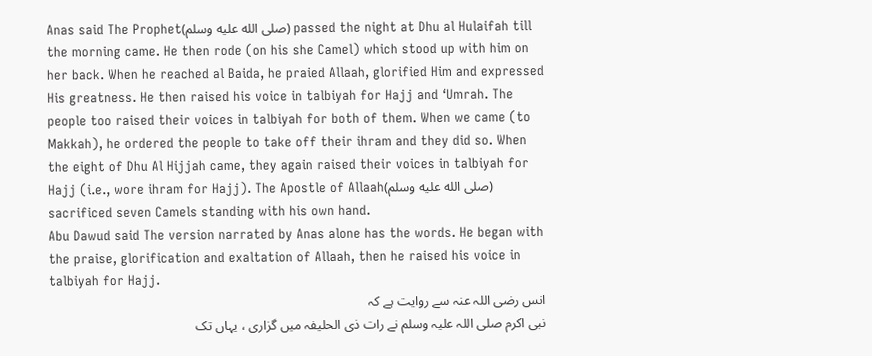Anas said The Prophet(صلى الله عليه وسلم) passed the night at Dhu al Hulaifah till the morning came. He then rode (on his she Camel) which stood up with him on her back. When he reached al Baida, he praied Allaah, glorified Him and expressed His greatness. He then raised his voice in talbiyah for Hajj and ‘Umrah. The people too raised their voices in talbiyah for both of them. When we came (to Makkah), he ordered the people to take off their ihram and they did so. When the eight of Dhu Al Hijjah came, they again raised their voices in talbiyah for Hajj (i.e., wore ihram for Hajj). The Apostle of Allaah(صلى الله عليه وسلم) sacrificed seven Camels standing with his own hand.
Abu Dawud said The version narrated by Anas alone has the words. He began with the praise, glorification and exaltation of Allaah, then he raised his voice in talbiyah for Hajj.
انس رضی اللہ عنہ سے روایت ہے کہ
نبی اکرم صلی اللہ علیہ وسلم نے رات ذی الحلیفہ میں گزاری ، یہاں تک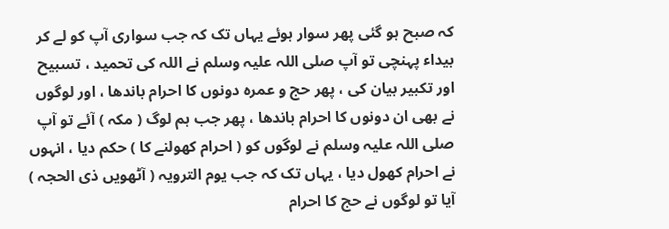کہ صبح ہو گئی پھر سوار ہوئے یہاں تک کہ جب سواری آپ کو لے کر بیداء پہنچی تو آپ صلی اللہ علیہ وسلم نے اللہ کی تحمید ، تسبیح اور تکبیر بیان کی ، پھر حج و عمرہ دونوں کا احرام باندھا ، اور لوگوں نے بھی ان دونوں کا احرام باندھا ، پھر جب ہم لوگ ( مکہ ) آئے تو آپ صلی اللہ علیہ وسلم نے لوگوں کو ( احرام کھولنے کا ) حکم دیا ، انہوں نے احرام کھول دیا ، یہاں تک کہ جب یوم الترویہ ( آٹھویں ذی الحجہ ) آیا تو لوگوں نے حج کا احرام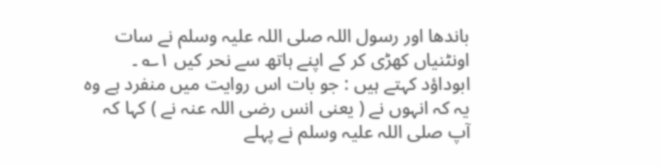باندھا اور رسول اللہ صلی اللہ علیہ وسلم نے سات اونٹنیاں کھڑی کر کے اپنے ہاتھ سے نحر کیں ۱؎ ۔ ابوداؤد کہتے ہیں : جو بات اس روایت میں منفرد ہے وہ یہ کہ انہوں نے ( یعنی انس رضی اللہ عنہ نے ) کہا کہ آپ صلی اللہ علیہ وسلم نے پہلے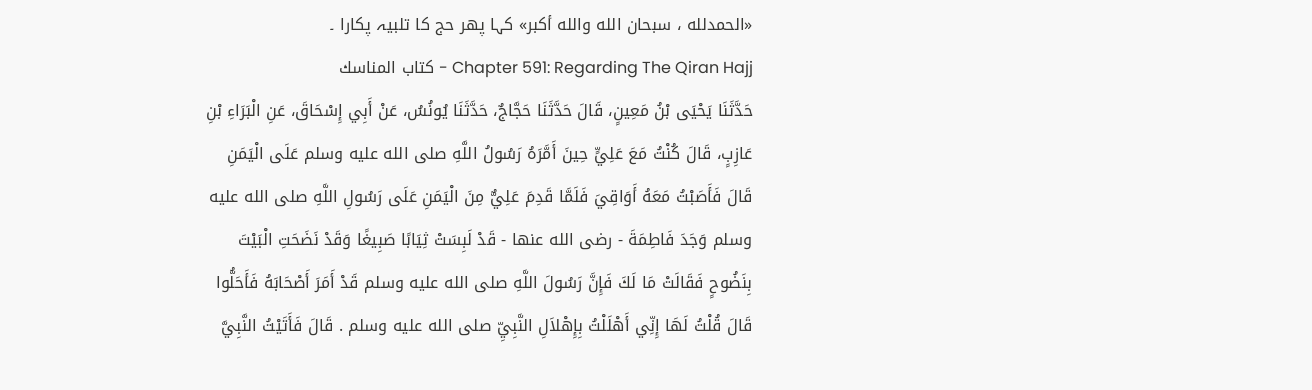«الحمدلله ، سبحان الله والله أكبر» کہا پھر حج کا تلبیہ پکارا ۔
Chapter 591: Regarding The Qiran Hajj - كتاب المناسك
حَدَّثَنَا يَحْيَى بْنُ مَعِينٍ، قَالَ حَدَّثَنَا حَجَّاجٌ، حَدَّثَنَا يُونُسُ، عَنْ أَبِي إِسْحَاقَ، عَنِ الْبَرَاءِ بْنِ عَازِبٍ، قَالَ كُنْتُ مَعَ عَلِيٍّ حِينَ أَمَّرَهُ رَسُولُ اللَّهِ صلى الله عليه وسلم عَلَى الْيَمَنِ قَالَ فَأَصَبْتُ مَعَهُ أَوَاقِيَ فَلَمَّا قَدِمَ عَلِيٌّ مِنَ الْيَمَنِ عَلَى رَسُولِ اللَّهِ صلى الله عليه وسلم وَجَدَ فَاطِمَةَ - رضى الله عنها - قَدْ لَبِسَتْ ثِيَابًا صَبِيغًا وَقَدْ نَضَحَتِ الْبَيْتَ بِنَضُوحٍ فَقَالَتْ مَا لَكَ فَإِنَّ رَسُولَ اللَّهِ صلى الله عليه وسلم قَدْ أَمَرَ أَصْحَابَهُ فَأَحَلُّوا قَالَ قُلْتُ لَهَا إِنِّي أَهْلَلْتُ بِإِهْلاَلِ النَّبِيِّ صلى الله عليه وسلم . قَالَ فَأَتَيْتُ النَّبِيَّ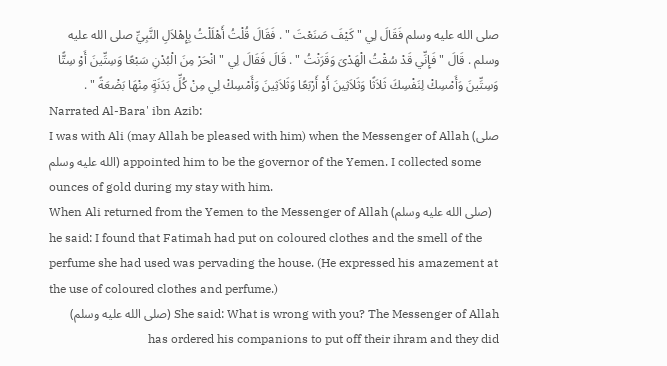صلى الله عليه وسلم فَقَالَ لِي " كَيْفَ صَنَعْتَ " . فَقَالَ قُلْتُ أَهْلَلْتُ بِإِهْلاَلِ النَّبِيِّ صلى الله عليه وسلم . قَالَ " فَإِنِّي قَدْ سُقْتُ الْهَدْىَ وَقَرَنْتُ " . قَالَ فَقَالَ لِي " انْحَرْ مِنَ الْبُدْنِ سَبْعًا وَسِتِّينَ أَوْ سِتًّا وَسِتِّينَ وَأَمْسِكْ لِنَفْسِكَ ثَلاَثًا وَثَلاَثِينَ أَوْ أَرْبَعًا وَثَلاَثِينَ وَأَمْسِكْ لِي مِنْ كُلِّ بَدَنَةٍ مِنْهَا بَضْعَةً " .
Narrated Al-Bara' ibn Azib:
I was with Ali (may Allah be pleased with him) when the Messenger of Allah (صلى الله عليه وسلم) appointed him to be the governor of the Yemen. I collected some ounces of gold during my stay with him.
When Ali returned from the Yemen to the Messenger of Allah (صلى الله عليه وسلم) he said: I found that Fatimah had put on coloured clothes and the smell of the perfume she had used was pervading the house. (He expressed his amazement at the use of coloured clothes and perfume.)
She said: What is wrong with you? The Messenger of Allah (صلى الله عليه وسلم) has ordered his companions to put off their ihram and they did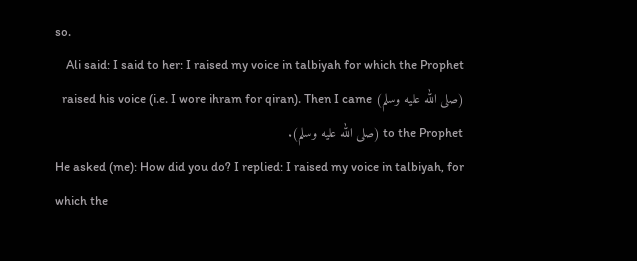so.
Ali said: I said to her: I raised my voice in talbiyah for which the Prophet (صلى الله عليه وسلم) raised his voice (i.e. I wore ihram for qiran). Then I came to the Prophet (صلى الله عليه وسلم).
He asked (me): How did you do? I replied: I raised my voice in talbiyah, for which the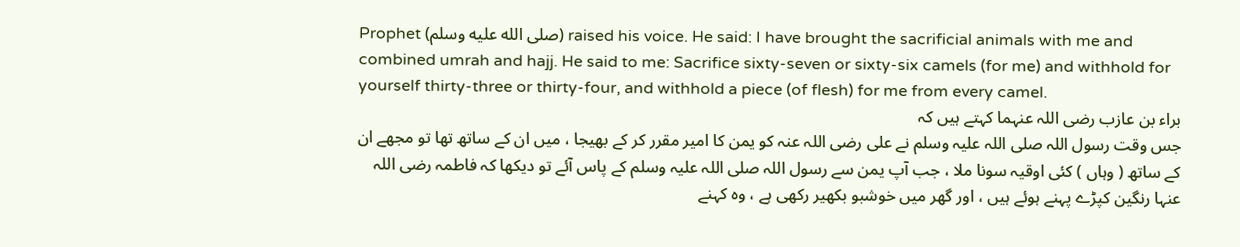Prophet (صلى الله عليه وسلم) raised his voice. He said: I have brought the sacrificial animals with me and combined umrah and hajj. He said to me: Sacrifice sixty-seven or sixty-six camels (for me) and withhold for yourself thirty-three or thirty-four, and withhold a piece (of flesh) for me from every camel.
براء بن عازب رضی اللہ عنہما کہتے ہیں کہ
جس وقت رسول اللہ صلی اللہ علیہ وسلم نے علی رضی اللہ عنہ کو یمن کا امیر مقرر کر کے بھیجا ، میں ان کے ساتھ تھا تو مجھے ان کے ساتھ ( وہاں ) کئی اوقیہ سونا ملا ، جب آپ یمن سے رسول اللہ صلی اللہ علیہ وسلم کے پاس آئے تو دیکھا کہ فاطمہ رضی اللہ عنہا رنگین کپڑے پہنے ہوئے ہیں ، اور گھر میں خوشبو بکھیر رکھی ہے ، وہ کہنے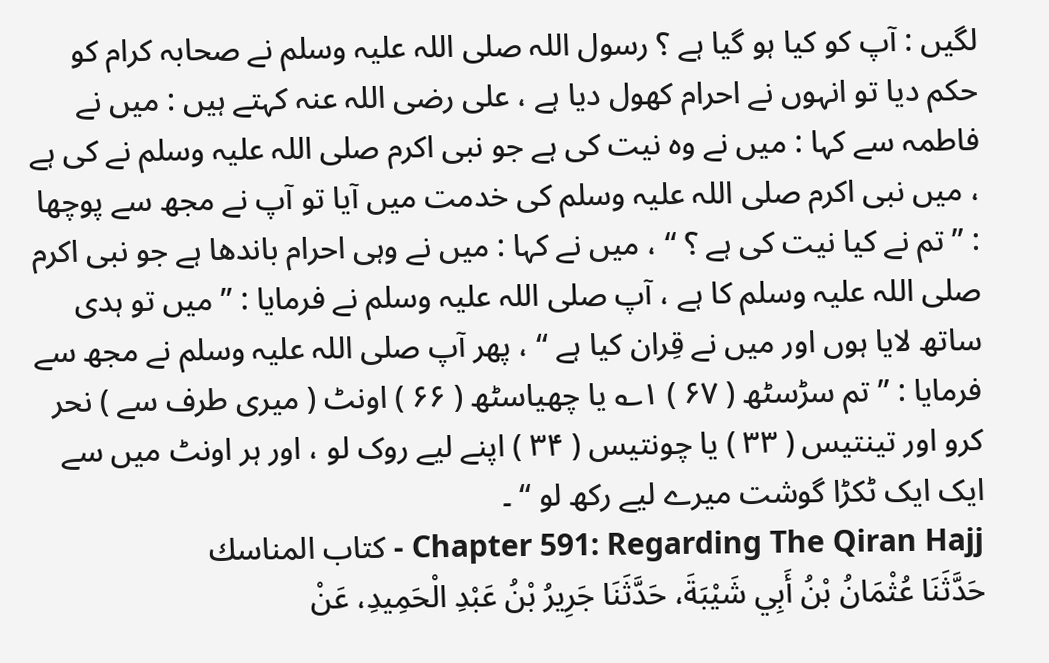لگیں : آپ کو کیا ہو گیا ہے ؟ رسول اللہ صلی اللہ علیہ وسلم نے صحابہ کرام کو حکم دیا تو انہوں نے احرام کھول دیا ہے ، علی رضی اللہ عنہ کہتے ہیں : میں نے فاطمہ سے کہا : میں نے وہ نیت کی ہے جو نبی اکرم صلی اللہ علیہ وسلم نے کی ہے ، میں نبی اکرم صلی اللہ علیہ وسلم کی خدمت میں آیا تو آپ نے مجھ سے پوچھا : ” تم نے کیا نیت کی ہے ؟ “ ، میں نے کہا : میں نے وہی احرام باندھا ہے جو نبی اکرم صلی اللہ علیہ وسلم کا ہے ، آپ صلی اللہ علیہ وسلم نے فرمایا : ” میں تو ہدی ساتھ لایا ہوں اور میں نے قِران کیا ہے “ ، پھر آپ صلی اللہ علیہ وسلم نے مجھ سے فرمایا : ” تم سڑسٹھ ( ۶۷ ) ۱؎ یا چھیاسٹھ ( ۶۶ ) اونٹ ( میری طرف سے ) نحر کرو اور تینتیس ( ۳۳ ) یا چونتیس ( ۳۴ ) اپنے لیے روک لو ، اور ہر اونٹ میں سے ایک ایک ٹکڑا گوشت میرے لیے رکھ لو “ ۔
Chapter 591: Regarding The Qiran Hajj - كتاب المناسك
حَدَّثَنَا عُثْمَانُ بْنُ أَبِي شَيْبَةَ، حَدَّثَنَا جَرِيرُ بْنُ عَبْدِ الْحَمِيدِ، عَنْ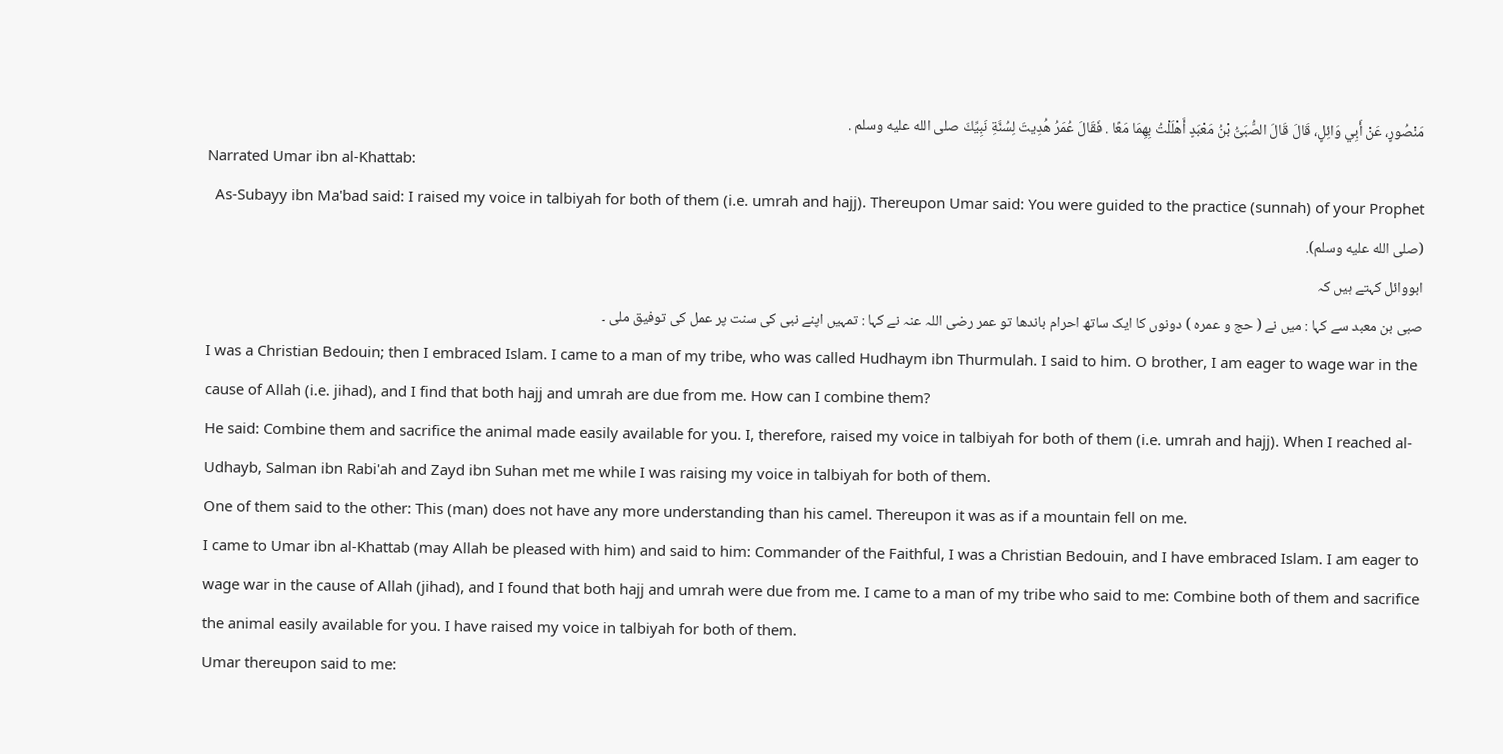مَنْصُورٍ، عَنْ أَبِي وَائِلٍ، قَالَ قَالَ الصُّبَىُّ بْنُ مَعْبَدٍ أَهْلَلْتُ بِهِمَا مَعًا . فَقَالَ عُمَرُ هُدِيتَ لِسُنَّةِ نَبِيِّكَ صلى الله عليه وسلم .
Narrated Umar ibn al-Khattab:
As-Subayy ibn Ma'bad said: I raised my voice in talbiyah for both of them (i.e. umrah and hajj). Thereupon Umar said: You were guided to the practice (sunnah) of your Prophet (صلى الله عليه وسلم).
ابووائل کہتے ہیں کہ
صبی بن معبد سے کہا : میں نے ( حج و عمرہ ) دونوں کا ایک ساتھ احرام باندھا تو عمر رضی اللہ عنہ نے کہا : تمہیں اپنے نبی کی سنت پر عمل کی توفیق ملی ۔
I was a Christian Bedouin; then I embraced Islam. I came to a man of my tribe, who was called Hudhaym ibn Thurmulah. I said to him. O brother, I am eager to wage war in the cause of Allah (i.e. jihad), and I find that both hajj and umrah are due from me. How can I combine them?
He said: Combine them and sacrifice the animal made easily available for you. I, therefore, raised my voice in talbiyah for both of them (i.e. umrah and hajj). When I reached al-Udhayb, Salman ibn Rabi'ah and Zayd ibn Suhan met me while I was raising my voice in talbiyah for both of them.
One of them said to the other: This (man) does not have any more understanding than his camel. Thereupon it was as if a mountain fell on me.
I came to Umar ibn al-Khattab (may Allah be pleased with him) and said to him: Commander of the Faithful, I was a Christian Bedouin, and I have embraced Islam. I am eager to wage war in the cause of Allah (jihad), and I found that both hajj and umrah were due from me. I came to a man of my tribe who said to me: Combine both of them and sacrifice the animal easily available for you. I have raised my voice in talbiyah for both of them.
Umar thereupon said to me: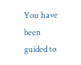You have been guided to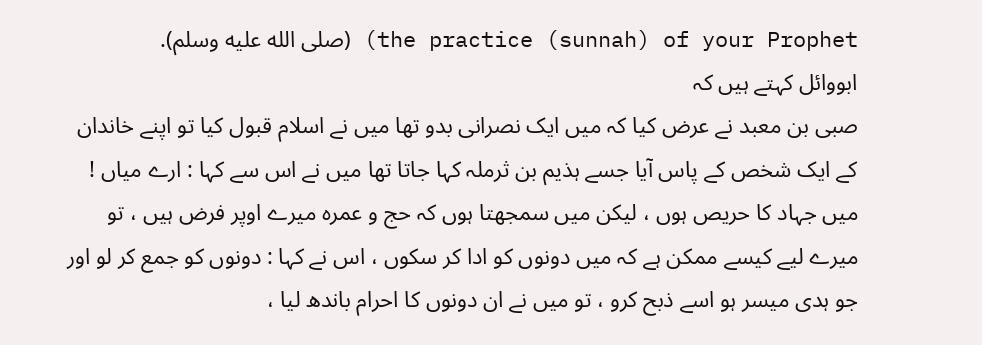the practice (sunnah) of your Prophet) (صلى الله عليه وسلم).
ابووائل کہتے ہیں کہ
صبی بن معبد نے عرض کیا کہ میں ایک نصرانی بدو تھا میں نے اسلام قبول کیا تو اپنے خاندان کے ایک شخص کے پاس آیا جسے ہذیم بن ثرملہ کہا جاتا تھا میں نے اس سے کہا : ارے میاں ! میں جہاد کا حریص ہوں ، لیکن میں سمجھتا ہوں کہ حج و عمرہ میرے اوپر فرض ہیں ، تو میرے لیے کیسے ممکن ہے کہ میں دونوں کو ادا کر سکوں ، اس نے کہا : دونوں کو جمع کر لو اور جو ہدی میسر ہو اسے ذبح کرو ، تو میں نے ان دونوں کا احرام باندھ لیا ،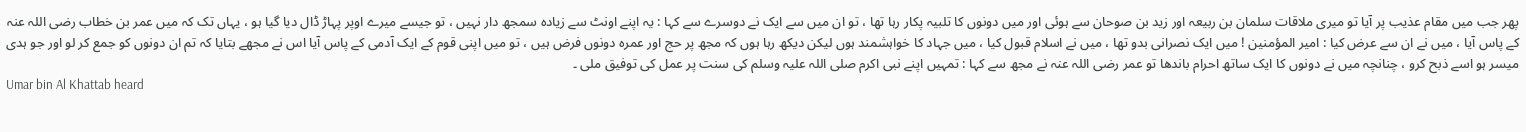پھر جب میں مقام عذیب پر آیا تو میری ملاقات سلمان بن ربیعہ اور زید بن صوحان سے ہوئی اور میں دونوں کا تلبیہ پکار رہا تھا ، تو ان میں سے ایک نے دوسرے سے کہا : یہ اپنے اونٹ سے زیادہ سمجھ دار نہیں ، تو جیسے میرے اوپر پہاڑ ڈال دیا گیا ہو ، یہاں تک کہ میں عمر بن خطاب رضی اللہ عنہ کے پاس آیا ، میں نے ان سے عرض کیا : امیر المؤمنین ! میں ایک نصرانی بدو تھا ، میں نے اسلام قبول کیا ، میں جہاد کا خواہشمند ہوں لیکن دیکھ رہا ہوں کہ مجھ پر حج اور عمرہ دونوں فرض ہیں ، تو میں اپنی قوم کے ایک آدمی کے پاس آیا اس نے مجھے بتایا کہ تم ان دونوں کو جمع کر لو اور جو ہدی میسر ہو اسے ذبح کرو ، چنانچہ میں نے دونوں کا ایک ساتھ احرام باندھا تو عمر رضی اللہ عنہ نے مجھ سے کہا : تمہیں اپنے نبی اکرم صلی اللہ علیہ وسلم کی سنت پر عمل کی توفیق ملی ۔
Umar bin Al Khattab heard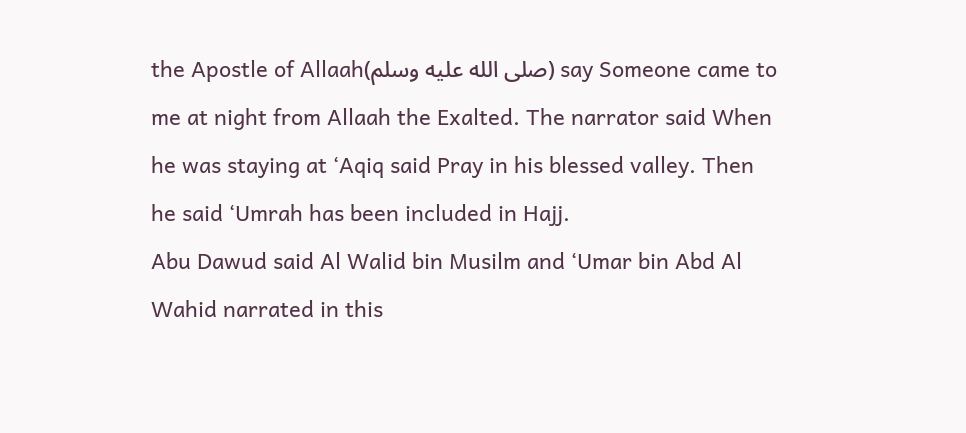the Apostle of Allaah(صلى الله عليه وسلم) say Someone came to me at night from Allaah the Exalted. The narrator said When he was staying at ‘Aqiq said Pray in his blessed valley. Then he said ‘Umrah has been included in Hajj.
Abu Dawud said Al Walid bin Musilm and ‘Umar bin Abd Al Wahid narrated in this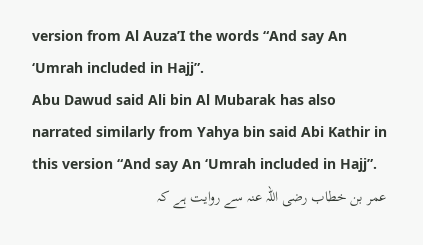version from Al Auza’I the words “And say An ‘Umrah included in Hajj”.
Abu Dawud said Ali bin Al Mubarak has also narrated similarly from Yahya bin said Abi Kathir in this version “And say An ‘Umrah included in Hajj”.
عمر بن خطاب رضی اللہ عنہ سے روایت ہے کہ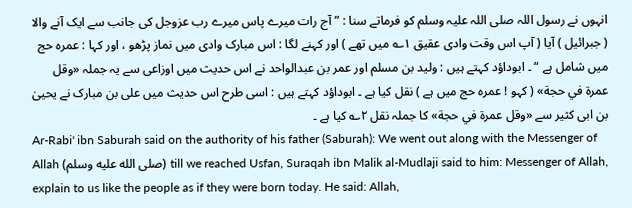انہوں نے رسول اللہ صلی اللہ علیہ وسلم کو فرماتے سنا : ” آج رات میرے پاس میرے رب عزوجل کی جانب سے ایک آنے والا ( جبرائیل ) آیا ( آپ اس وقت وادی عقیق ۱؎ میں تھے ) اور کہنے لگا : اس مبارک وادی میں نماز پڑھو ، اور کہا : عمرہ حج میں شامل ہے “ ۔ ابوداؤد کہتے ہیں : ولید بن مسلم اور عمر بن عبدالواحد نے اس حدیث میں اوزاعی سے یہ جملہ «وقل عمرة في حجة» ( کہو ! عمرہ حج میں ہے ) نقل کیا ہے ۔ ابوداؤد کہتے ہیں : اسی طرح اس حدیث میں علی بن مبارک نے یحییٰ بن ابی کثیر سے «وقل عمرة في حجة» کا جملہ نقل ۲؎ کیا ہے ۔
Ar-Rabi' ibn Saburah said on the authority of his father (Saburah): We went out along with the Messenger of Allah (صلى الله عليه وسلم) till we reached Usfan, Suraqah ibn Malik al-Mudlaji said to him: Messenger of Allah, explain to us like the people as if they were born today. He said: Allah,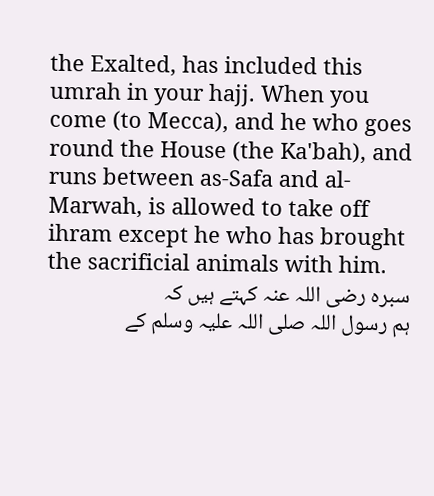the Exalted, has included this umrah in your hajj. When you come (to Mecca), and he who goes round the House (the Ka'bah), and runs between as-Safa and al-Marwah, is allowed to take off ihram except he who has brought the sacrificial animals with him.
سبرہ رضی اللہ عنہ کہتے ہیں کہ
ہم رسول اللہ صلی اللہ علیہ وسلم کے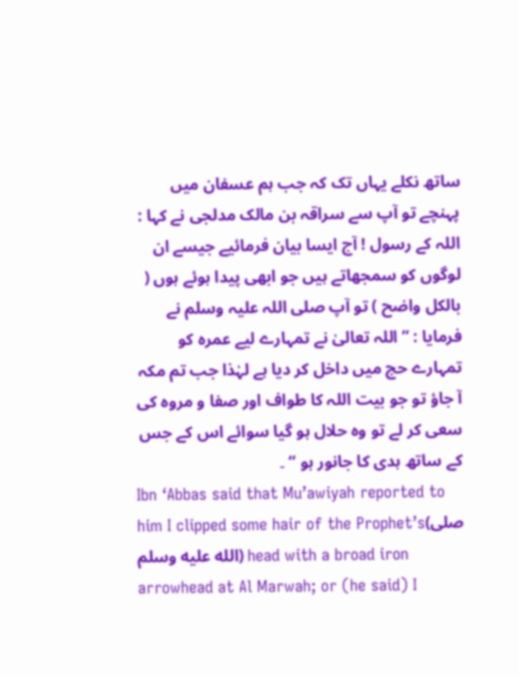ساتھ نکلے یہاں تک کہ جب ہم عسفان میں پہنچے تو آپ سے سراقہ بن مالک مدلجی نے کہا : اللہ کے رسول ! آج ایسا بیان فرمائیے جیسے ان لوگوں کو سمجھاتے ہیں جو ابھی پیدا ہوئے ہوں ( بالکل واضح ) تو آپ صلی اللہ علیہ وسلم نے فرمایا : ” اللہ تعالیٰ نے تمہارے لیے عمرہ کو تمہارے حج میں داخل کر دیا ہے لہٰذا جب تم مکہ آ جاؤ تو جو بیت اللہ کا طواف اور صفا و مروہ کی سعی کر لے تو وہ حلال ہو گیا سوائے اس کے جس کے ساتھ ہدی کا جانور ہو “ ۔
Ibn ‘Abbas said that Mu’awiyah reported to him I clipped some hair of the Prophet’s(صلى الله عليه وسلم) head with a broad iron arrowhead at Al Marwah; or (he said) I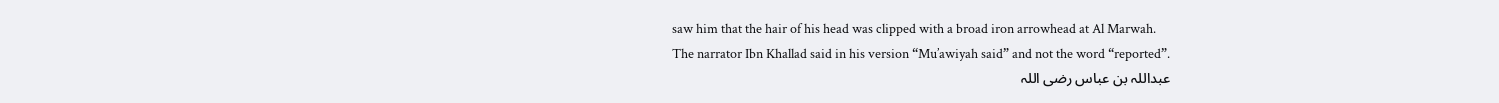saw him that the hair of his head was clipped with a broad iron arrowhead at Al Marwah.
The narrator Ibn Khallad said in his version “Mu’awiyah said” and not the word “reported”.
عبداللہ بن عباس رضی اللہ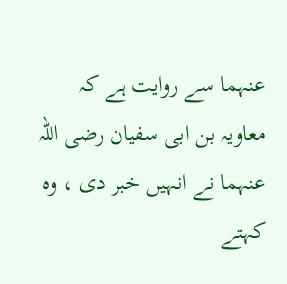عنہما سے روایت ہے کہ
معاویہ بن ابی سفیان رضی اللہ عنہما نے انہیں خبر دی ، وہ کہتے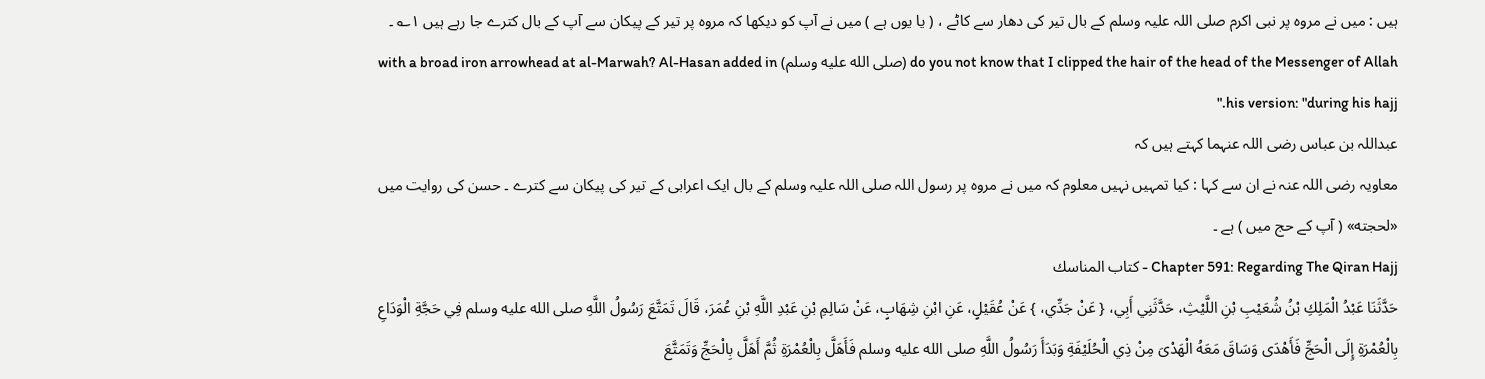ہیں : میں نے مروہ پر نبی اکرم صلی اللہ علیہ وسلم کے بال تیر کی دھار سے کاٹے ، ( یا یوں ہے ) میں نے آپ کو دیکھا کہ مروہ پر تیر کے پیکان سے آپ کے بال کترے جا رہے ہیں ۱؎ ۔
do you not know that I clipped the hair of the head of the Messenger of Allah (صلى الله عليه وسلم) with a broad iron arrowhead at al-Marwah? Al-Hasan added in his version: "during his hajj."
عبداللہ بن عباس رضی اللہ عنہما کہتے ہیں کہ
معاویہ رضی اللہ عنہ نے ان سے کہا : کیا تمہیں نہیں معلوم کہ میں نے مروہ پر رسول اللہ صلی اللہ علیہ وسلم کے بال ایک اعرابی کے تیر کی پیکان سے کترے ۔ حسن کی روایت میں «لحجته» ( آپ کے حج میں ) ہے ۔
Chapter 591: Regarding The Qiran Hajj - كتاب المناسك
حَدَّثَنَا عَبْدُ الْمَلِكِ بْنُ شُعَيْبِ بْنِ اللَّيْثِ، حَدَّثَنِي أَبِي، { عَنْ جَدِّي، } عَنْ عُقَيْلٍ، عَنِ ابْنِ شِهَابٍ، عَنْ سَالِمِ بْنِ عَبْدِ اللَّهِ بْنِ عُمَرَ، قَالَ تَمَتَّعَ رَسُولُ اللَّهِ صلى الله عليه وسلم فِي حَجَّةِ الْوَدَاعِ بِالْعُمْرَةِ إِلَى الْحَجِّ فَأَهْدَى وَسَاقَ مَعَهُ الْهَدْىَ مِنْ ذِي الْحُلَيْفَةِ وَبَدَأَ رَسُولُ اللَّهِ صلى الله عليه وسلم فَأَهَلَّ بِالْعُمْرَةِ ثُمَّ أَهَلَّ بِالْحَجِّ وَتَمَتَّعَ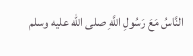النَّاسُ مَعَ رَسُولِ اللَّهِ صلى الله عليه وسلم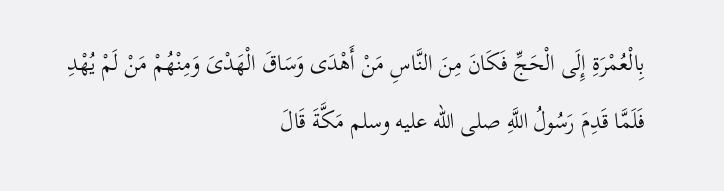بِالْعُمْرَةِ إِلَى الْحَجِّ فَكَانَ مِنَ النَّاسِ مَنْ أَهْدَى وَسَاقَ الْهَدْىَ وَمِنْهُمْ مَنْ لَمْ يُهْدِ فَلَمَّا قَدِمَ رَسُولُ اللَّهِ صلى الله عليه وسلم مَكَّةَ قَالَ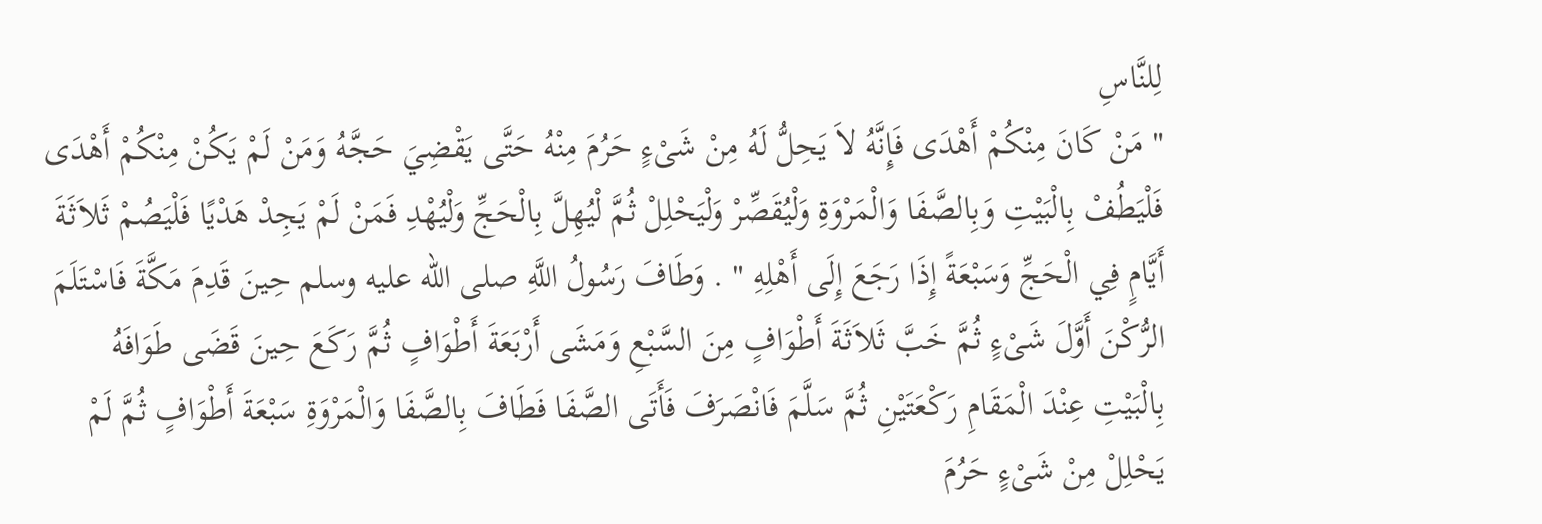لِلنَّاسِ
" مَنْ كَانَ مِنْكُمْ أَهْدَى فَإِنَّهُ لاَ يَحِلُّ لَهُ مِنْ شَىْءٍ حَرُمَ مِنْهُ حَتَّى يَقْضِيَ حَجَّهُ وَمَنْ لَمْ يَكُنْ مِنْكُمْ أَهْدَى فَلْيَطُفْ بِالْبَيْتِ وَبِالصَّفَا وَالْمَرْوَةِ وَلْيُقَصِّرْ وَلْيَحْلِلْ ثُمَّ لْيُهِلَّ بِالْحَجِّ وَلْيُهْدِ فَمَنْ لَمْ يَجِدْ هَدْيًا فَلْيَصُمْ ثَلاَثَةَ أَيَّامٍ فِي الْحَجِّ وَسَبْعَةً إِذَا رَجَعَ إِلَى أَهْلِهِ " . وَطَافَ رَسُولُ اللَّهِ صلى الله عليه وسلم حِينَ قَدِمَ مَكَّةَ فَاسْتَلَمَ الرُّكْنَ أَوَّلَ شَىْءٍ ثُمَّ خَبَّ ثَلاَثَةَ أَطْوَافٍ مِنَ السَّبْعِ وَمَشَى أَرْبَعَةَ أَطْوَافٍ ثُمَّ رَكَعَ حِينَ قَضَى طَوَافَهُ بِالْبَيْتِ عِنْدَ الْمَقَامِ رَكْعَتَيْنِ ثُمَّ سَلَّمَ فَانْصَرَفَ فَأَتَى الصَّفَا فَطَافَ بِالصَّفَا وَالْمَرْوَةِ سَبْعَةَ أَطْوَافٍ ثُمَّ لَمْ يَحْلِلْ مِنْ شَىْءٍ حَرُمَ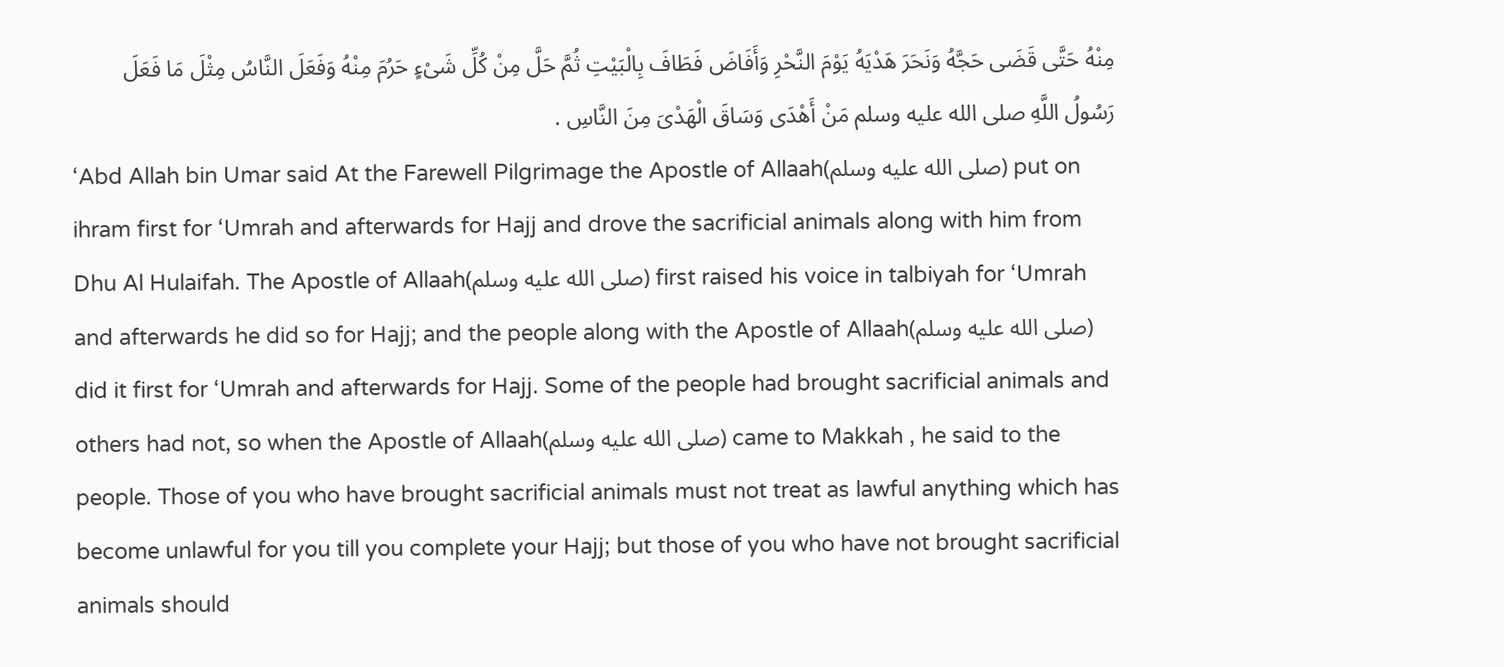مِنْهُ حَتَّى قَضَى حَجَّهُ وَنَحَرَ هَدْيَهُ يَوْمَ النَّحْرِ وَأَفَاضَ فَطَافَ بِالْبَيْتِ ثُمَّ حَلَّ مِنْ كُلِّ شَىْءٍ حَرُمَ مِنْهُ وَفَعَلَ النَّاسُ مِثْلَ مَا فَعَلَ رَسُولُ اللَّهِ صلى الله عليه وسلم مَنْ أَهْدَى وَسَاقَ الْهَدْىَ مِنَ النَّاسِ .
‘Abd Allah bin Umar said At the Farewell Pilgrimage the Apostle of Allaah(صلى الله عليه وسلم) put on ihram first for ‘Umrah and afterwards for Hajj and drove the sacrificial animals along with him from Dhu Al Hulaifah. The Apostle of Allaah(صلى الله عليه وسلم) first raised his voice in talbiyah for ‘Umrah and afterwards he did so for Hajj; and the people along with the Apostle of Allaah(صلى الله عليه وسلم) did it first for ‘Umrah and afterwards for Hajj. Some of the people had brought sacrificial animals and others had not, so when the Apostle of Allaah(صلى الله عليه وسلم) came to Makkah , he said to the people. Those of you who have brought sacrificial animals must not treat as lawful anything which has become unlawful for you till you complete your Hajj; but those of you who have not brought sacrificial animals should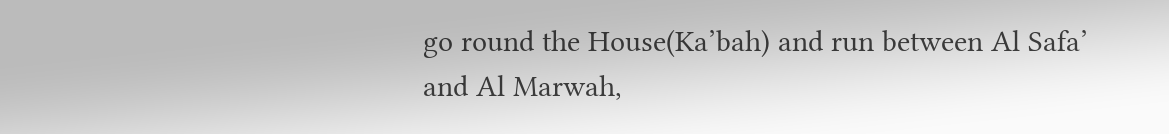go round the House(Ka’bah) and run between Al Safa’ and Al Marwah,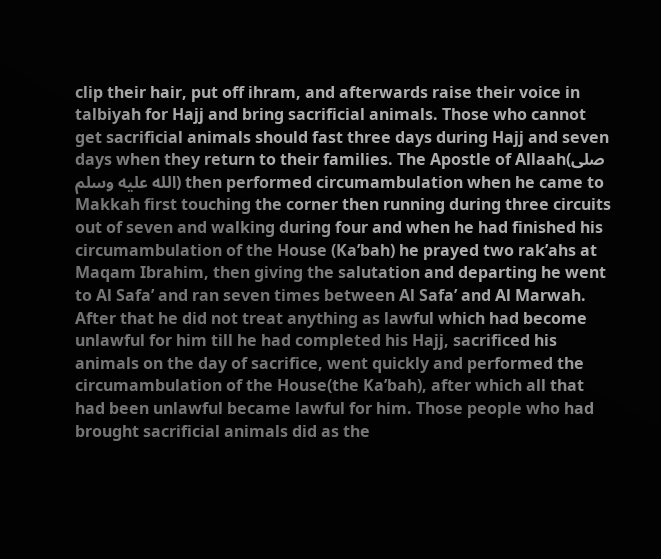clip their hair, put off ihram, and afterwards raise their voice in talbiyah for Hajj and bring sacrificial animals. Those who cannot get sacrificial animals should fast three days during Hajj and seven days when they return to their families. The Apostle of Allaah(صلى الله عليه وسلم) then performed circumambulation when he came to Makkah first touching the corner then running during three circuits out of seven and walking during four and when he had finished his circumambulation of the House (Ka’bah) he prayed two rak’ahs at Maqam Ibrahim, then giving the salutation and departing he went to Al Safa’ and ran seven times between Al Safa’ and Al Marwah. After that he did not treat anything as lawful which had become unlawful for him till he had completed his Hajj, sacrificed his animals on the day of sacrifice, went quickly and performed the circumambulation of the House(the Ka’bah), after which all that had been unlawful became lawful for him. Those people who had brought sacrificial animals did as the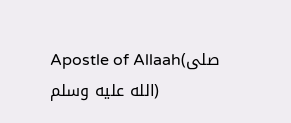Apostle of Allaah(صلى الله عليه وسلم)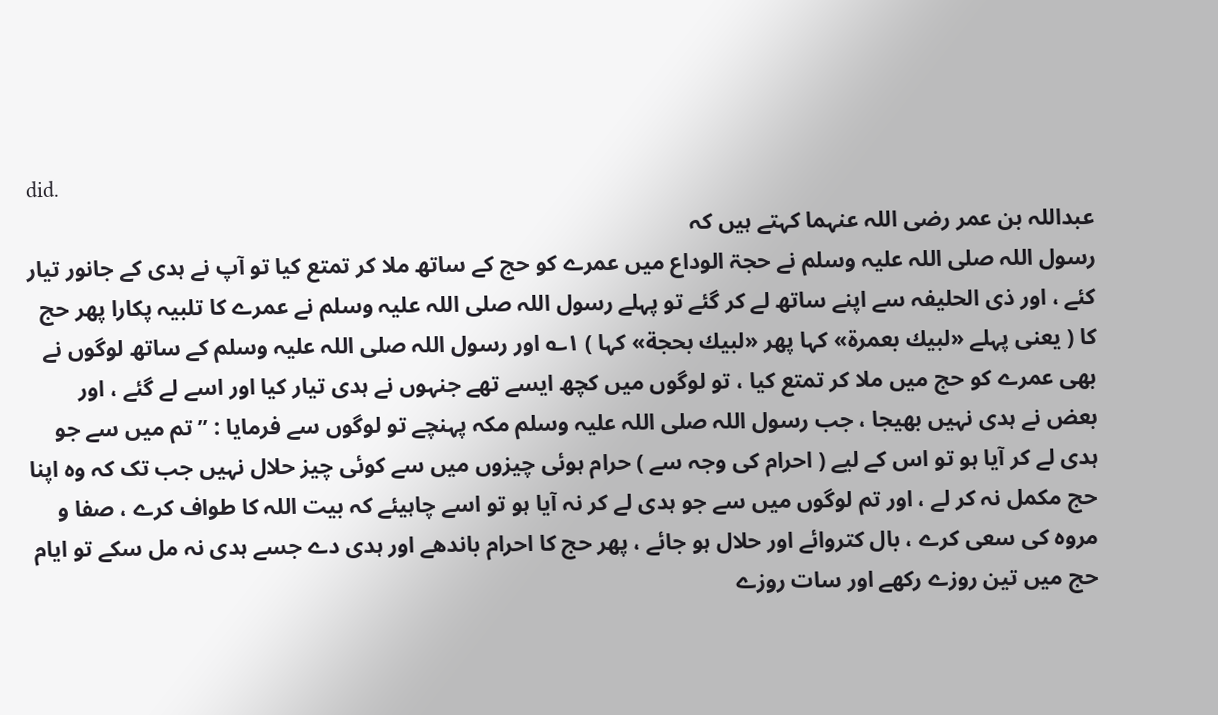did.
عبداللہ بن عمر رضی اللہ عنہما کہتے ہیں کہ
رسول اللہ صلی اللہ علیہ وسلم نے حجۃ الوداع میں عمرے کو حج کے ساتھ ملا کر تمتع کیا تو آپ نے ہدی کے جانور تیار کئے ، اور ذی الحلیفہ سے اپنے ساتھ لے کر گئے تو پہلے رسول اللہ صلی اللہ علیہ وسلم نے عمرے کا تلبیہ پکارا پھر حج کا ( یعنی پہلے «لبيك بعمرة» کہا پھر «لبيك بحجة» کہا ) ۱؎ اور رسول اللہ صلی اللہ علیہ وسلم کے ساتھ لوگوں نے بھی عمرے کو حج میں ملا کر تمتع کیا ، تو لوگوں میں کچھ ایسے تھے جنہوں نے ہدی تیار کیا اور اسے لے گئے ، اور بعض نے ہدی نہیں بھیجا ، جب رسول اللہ صلی اللہ علیہ وسلم مکہ پہنچے تو لوگوں سے فرمایا : ” تم میں سے جو ہدی لے کر آیا ہو تو اس کے لیے ( احرام کی وجہ سے ) حرام ہوئی چیزوں میں سے کوئی چیز حلال نہیں جب تک کہ وہ اپنا حج مکمل نہ کر لے ، اور تم لوگوں میں سے جو ہدی لے کر نہ آیا ہو تو اسے چاہیئے کہ بیت اللہ کا طواف کرے ، صفا و مروہ کی سعی کرے ، بال کتروائے اور حلال ہو جائے ، پھر حج کا احرام باندھے اور ہدی دے جسے ہدی نہ مل سکے تو ایام حج میں تین روزے رکھے اور سات روزے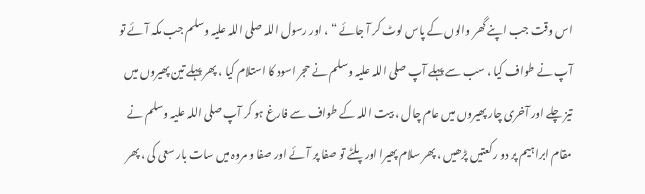اس وقت جب اپنے گھر والوں کے پاس لوٹ کر آ جائے “ ، اور رسول اللہ صلی اللہ علیہ وسلم جب مکہ آئے تو آپ نے طواف کیا ، سب سے پہلے آپ صلی اللہ علیہ وسلم نے حجر اسود کا استلام کیا ، پھر پہلے تین پھیروں میں تیز چلے اور آخری چار پھیروں میں عام چال ، بیت اللہ کے طواف سے فارغ ہو کر آپ صلی اللہ علیہ وسلم نے مقام ابراہیم پر دو رکعتیں پڑھیں ، پھر سلام پھیرا اور پلٹے تو صفا پر آئے اور صفا و مروہ میں سات بار سعی کی ، پھر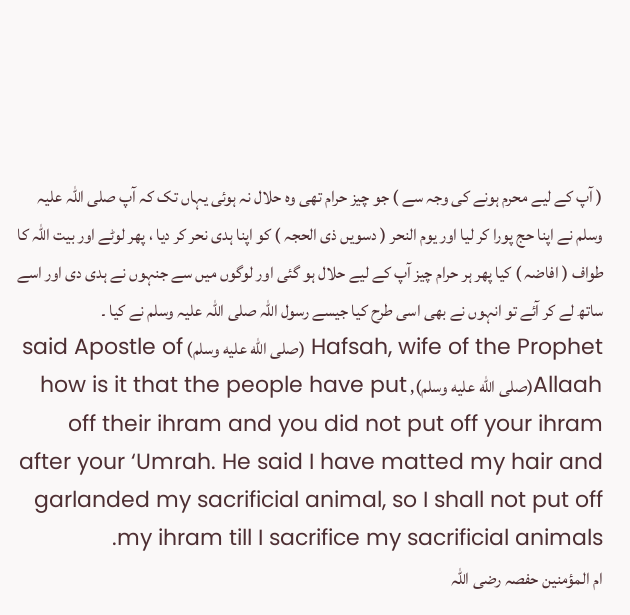( آپ کے لیے محرم ہونے کی وجہ سے ) جو چیز حرام تھی وہ حلال نہ ہوئی یہاں تک کہ آپ صلی اللہ علیہ وسلم نے اپنا حج پورا کر لیا اور یوم النحر ( دسویں ذی الحجہ ) کو اپنا ہدی نحر کر دیا ، پھر لوٹے اور بیت اللہ کا طواف ( افاضہ ) کیا پھر ہر حرام چیز آپ کے لیے حلال ہو گئی اور لوگوں میں سے جنہوں نے ہدی دی اور اسے ساتھ لے کر آئے تو انہوں نے بھی اسی طرح کیا جیسے رسول اللہ صلی اللہ علیہ وسلم نے کیا ۔
Hafsah, wife of the Prophet (صلى الله عليه وسلم) said Apostle of Allaah(صلى الله عليه وسلم), how is it that the people have put off their ihram and you did not put off your ihram after your ‘Umrah. He said I have matted my hair and garlanded my sacrificial animal, so I shall not put off my ihram till I sacrifice my sacrificial animals.
ام المؤمنین حفصہ رضی اللہ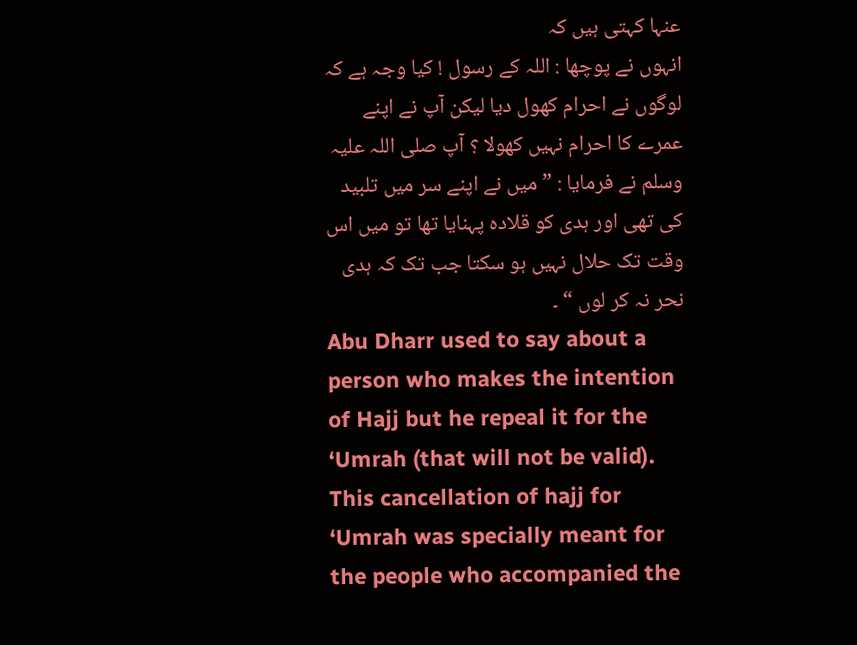عنہا کہتی ہیں کہ
انہوں نے پوچھا : اللہ کے رسول ! کیا وجہ ہے کہ لوگوں نے احرام کھول دیا لیکن آپ نے اپنے عمرے کا احرام نہیں کھولا ؟ آپ صلی اللہ علیہ وسلم نے فرمایا : ” میں نے اپنے سر میں تلبید کی تھی اور ہدی کو قلادہ پہنایا تھا تو میں اس وقت تک حلال نہیں ہو سکتا جب تک کہ ہدی نحر نہ کر لوں “ ۔
Abu Dharr used to say about a person who makes the intention of Hajj but he repeal it for the ‘Umrah (that will not be valid). This cancellation of hajj for ‘Umrah was specially meant for the people who accompanied the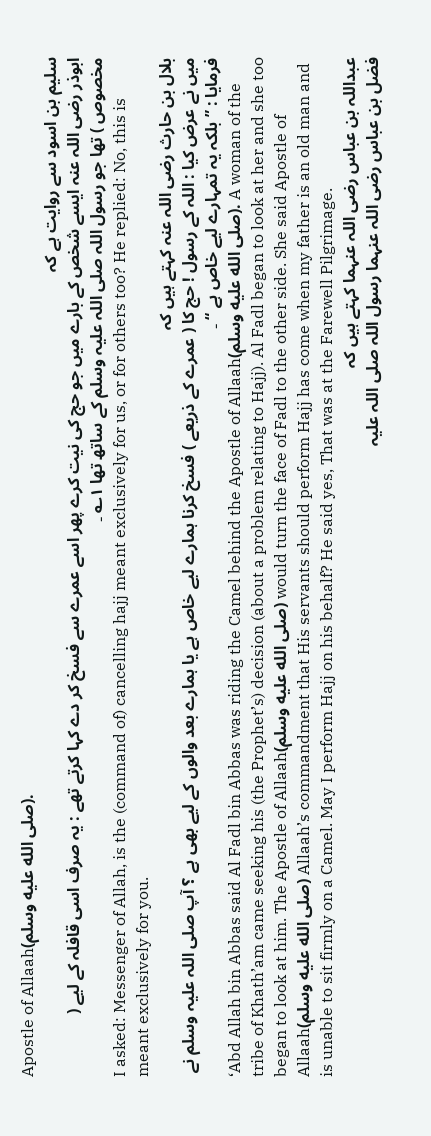Apostle of Allaah(صلى الله عليه وسلم).
سلیم بن اسود سے روایت ہے کہ
ابوذر رضی اللہ عنہ ایسے شخص کے بارے میں جو حج کی نیت کرے پھر اسے عمرے سے فسخ کر دے کہا کرتے تھے : یہ صرف اسی قافلہ کے لیے ( مخصوص ) تھا جو رسول اللہ صلی اللہ علیہ وسلم کے ساتھ تھا ۱؎ ۔
I asked: Messenger of Allah, is the (command of) cancelling hajj meant exclusively for us, or for others too? He replied: No, this is meant exclusively for you.
بلال بن حارث رضی اللہ عنہ کہتے ہیں کہ
میں نے عرض کیا : اللہ کے رسول ! حج کا ( عمرے کے ذریعے ) فسخ کرنا ہمارے لیے خاص ہے یا ہمارے بعد والوں کے لیے بھی ہے ؟ آپ صلی اللہ علیہ وسلم نے فرمایا : ” بلکہ یہ تمہارے لیے خاص ہے “ ۔
‘Abd Allah bin Abbas said Al Fadl bin Abbas was riding the Camel behind the Apostle of Allaah(صلى الله عليه وسلم). A woman of the tribe of Khath’am came seeking his (the Prophet’s) decision (about a problem relating to Hajj). Al Fadl began to look at her and she too began to look at him. The Apostle of Allaah(صلى الله عليه وسلم) would turn the face of Fadl to the other side. She said Apostle of Allaah(صلى الله عليه وسلم) Allaah’s commandment that His servants should perform Hajj has come when my father is an old man and is unable to sit firmly on a Camel. May I perform Hajj on his behalf? He said yes, That was at the Farewell Pilgrimage.
عبداللہ بن عباس رضی اللہ عنہما کہتے ہیں کہ
فضل بن عباس رضی اللہ عنہما رسول اللہ صلی اللہ علیہ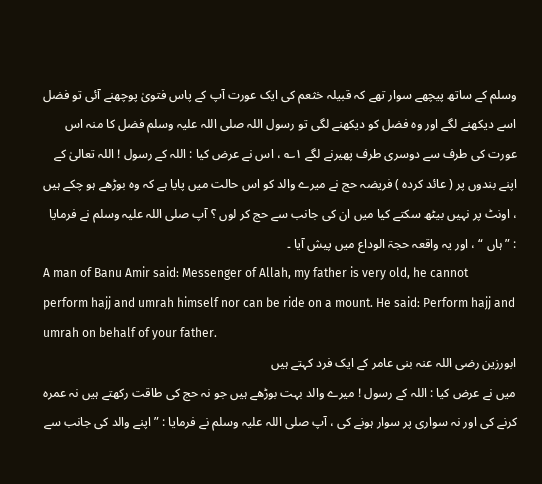وسلم کے ساتھ پیچھے سوار تھے کہ قبیلہ خثعم کی ایک عورت آپ کے پاس فتویٰ پوچھنے آئی تو فضل اسے دیکھنے لگے اور وہ فضل کو دیکھنے لگی تو رسول اللہ صلی اللہ علیہ وسلم فضل کا منہ اس عورت کی طرف سے دوسری طرف پھیرنے لگے ۱؎ ، اس نے عرض کیا : اللہ کے رسول ! اللہ تعالیٰ کے اپنے بندوں پر ( عائد کردہ ) فریضہ حج نے میرے والد کو اس حالت میں پایا ہے کہ وہ بوڑھے ہو چکے ہیں ، اونٹ پر نہیں بیٹھ سکتے کیا میں ان کی جانب سے حج کر لوں ؟ آپ صلی اللہ علیہ وسلم نے فرمایا : ” ہاں “ ، اور یہ واقعہ حجۃ الوداع میں پیش آیا ۔
A man of Banu Amir said: Messenger of Allah, my father is very old, he cannot perform hajj and umrah himself nor can be ride on a mount. He said: Perform hajj and umrah on behalf of your father.
ابورزین رضی اللہ عنہ بنی عامر کے ایک فرد کہتے ہیں
میں نے عرض کیا : اللہ کے رسول ! میرے والد بہت بوڑھے ہیں جو نہ حج کی طاقت رکھتے ہیں نہ عمرہ کرنے کی اور نہ سواری پر سوار ہونے کی ، آپ صلی اللہ علیہ وسلم نے فرمایا : ” اپنے والد کی جانب سے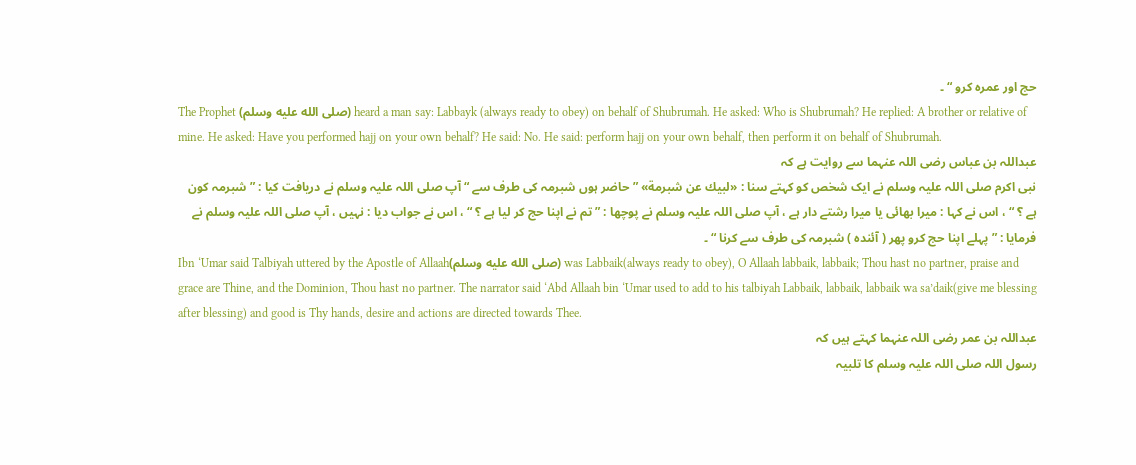حج اور عمرہ کرو “ ۔
The Prophet (صلى الله عليه وسلم) heard a man say: Labbayk (always ready to obey) on behalf of Shubrumah. He asked: Who is Shubrumah? He replied: A brother or relative of mine. He asked: Have you performed hajj on your own behalf? He said: No. He said: perform hajj on your own behalf, then perform it on behalf of Shubrumah.
عبداللہ بن عباس رضی اللہ عنہما سے روایت ہے کہ
نبی اکرم صلی اللہ علیہ وسلم نے ایک شخص کو کہتے سنا : «لبيك عن شبرمة» ” حاضر ہوں شبرمہ کی طرف سے “ آپ صلی اللہ علیہ وسلم نے دریافت کیا : ” شبرمہ کون ہے ؟ “ ، اس نے کہا : میرا بھائی یا میرا رشتے دار ہے ، آپ صلی اللہ علیہ وسلم نے پوچھا : ” تم نے اپنا حج کر لیا ہے ؟ “ ، اس نے جواب دیا : نہیں ، آپ صلی اللہ علیہ وسلم نے فرمایا : ” پہلے اپنا حج کرو پھر ( آئندہ ) شبرمہ کی طرف سے کرنا “ ۔
Ibn ‘Umar said Talbiyah uttered by the Apostle of Allaah(صلى الله عليه وسلم) was Labbaik(always ready to obey), O Allaah labbaik, labbaik; Thou hast no partner, praise and grace are Thine, and the Dominion, Thou hast no partner. The narrator said ‘Abd Allaah bin ‘Umar used to add to his talbiyah Labbaik, labbaik, labbaik wa sa’daik(give me blessing after blessing) and good is Thy hands, desire and actions are directed towards Thee.
عبداللہ بن عمر رضی اللہ عنہما کہتے ہیں کہ
رسول اللہ صلی اللہ علیہ وسلم کا تلبیہ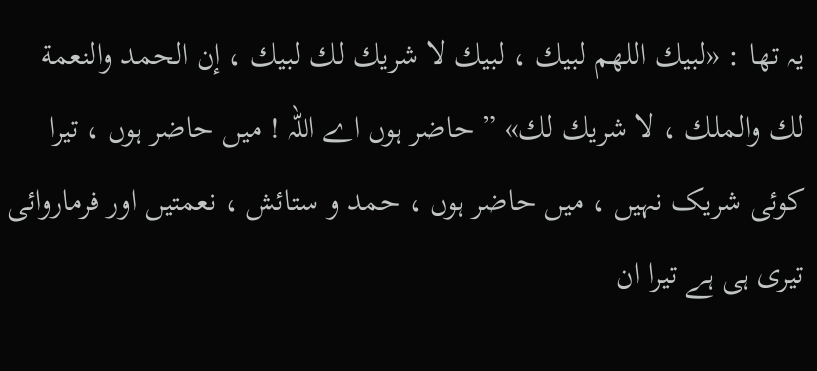یہ تھا : «لبيك اللهم لبيك ، لبيك لا شريك لك لبيك ، إن الحمد والنعمة لك والملك ، لا شريك لك» ” حاضر ہوں اے اللہ ! میں حاضر ہوں ، تیرا کوئی شریک نہیں ، میں حاضر ہوں ، حمد و ستائش ، نعمتیں اور فرماروائی تیری ہی ہے تیرا ان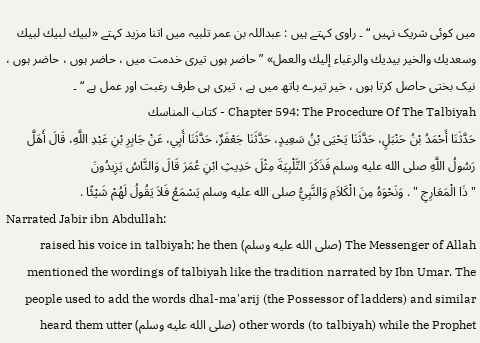میں کوئی شریک نہیں “ ۔ راوی کہتے ہیں : عبداللہ بن عمر تلبیہ میں اتنا مزید کہتے «لبيك لبيك لبيك وسعديك والخير بيديك والرغباء إليك والعمل» ” حاضر ہوں تیری خدمت میں ، حاضر ہوں ، حاضر ہوں ، نیک بختی حاصل کرتا ہوں ، خیر تیرے ہاتھ میں ہے ، تیری ہی طرف رغبت اور عمل ہے “ ۔
Chapter 594: The Procedure Of The Talbiyah - كتاب المناسك
حَدَّثَنَا أَحْمَدُ بْنُ حَنْبَلٍ، حَدَّثَنَا يَحْيَى بْنُ سَعِيدٍ، حَدَّثَنَا جَعْفَرٌ، حَدَّثَنَا أَبِي، عَنْ جَابِرِ بْنِ عَبْدِ اللَّهِ، قَالَ أَهَلَّ رَسُولُ اللَّهِ صلى الله عليه وسلم فَذَكَرَ التَّلْبِيَةَ مِثْلَ حَدِيثِ ابْنِ عُمَرَ قَالَ وَالنَّاسُ يَزِيدُونَ
" ذَا الْمَعَارِجِ " . وَنَحْوَهُ مِنَ الْكَلاَمِ وَالنَّبِيُّ صلى الله عليه وسلم يَسْمَعُ فَلاَ يَقُولُ لَهُمْ شَيْئًا .
Narrated Jabir ibn Abdullah:
The Messenger of Allah (صلى الله عليه وسلم) raised his voice in talbiyah; he then mentioned the wordings of talbiyah like the tradition narrated by Ibn Umar. The people used to add the words dhal-ma'arij (the Possessor of ladders) and similar other words (to talbiyah) while the Prophet (صلى الله عليه وسلم) heard them utter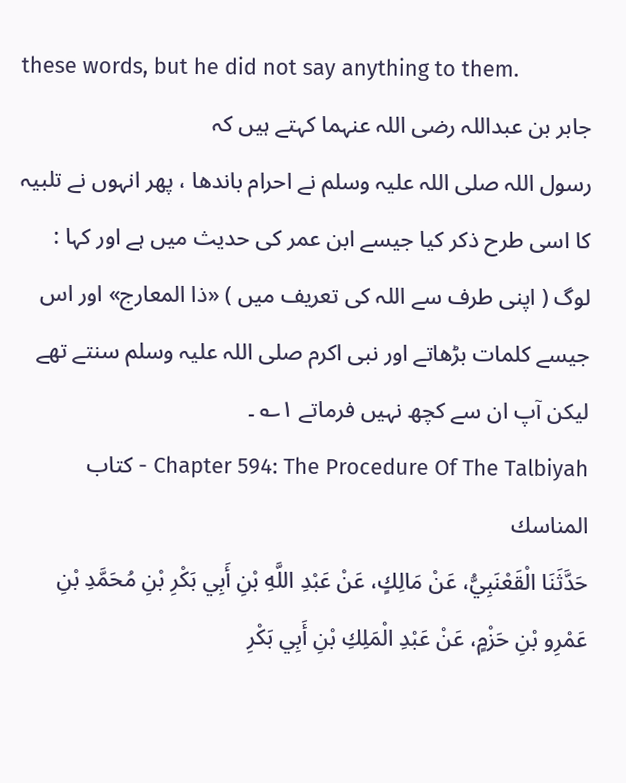these words, but he did not say anything to them.
جابر بن عبداللہ رضی اللہ عنہما کہتے ہیں کہ
رسول اللہ صلی اللہ علیہ وسلم نے احرام باندھا ، پھر انہوں نے تلبیہ کا اسی طرح ذکر کیا جیسے ابن عمر کی حدیث میں ہے اور کہا : لوگ ( اپنی طرف سے اللہ کی تعریف میں ) «ذا المعارج» اور اس جیسے کلمات بڑھاتے اور نبی اکرم صلی اللہ علیہ وسلم سنتے تھے لیکن آپ ان سے کچھ نہیں فرماتے ۱؎ ۔
Chapter 594: The Procedure Of The Talbiyah - كتاب المناسك
حَدَّثَنَا الْقَعْنَبِيُّ، عَنْ مَالِكٍ، عَنْ عَبْدِ اللَّهِ بْنِ أَبِي بَكْرِ بْنِ مُحَمَّدِ بْنِ عَمْرِو بْنِ حَزْمٍ، عَنْ عَبْدِ الْمَلِكِ بْنِ أَبِي بَكْرِ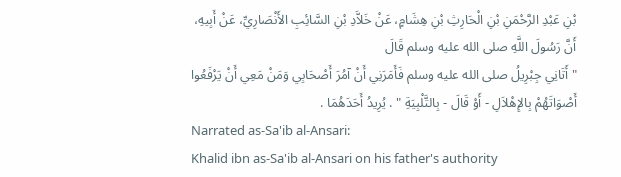بْنِ عَبْدِ الرَّحْمَنِ بْنِ الْحَارِثِ بْنِ هِشَامٍ، عَنْ خَلاَّدِ بْنِ السَّائِبِ الأَنْصَارِيِّ، عَنْ أَبِيهِ، أَنَّ رَسُولَ اللَّهِ صلى الله عليه وسلم قَالَ
" أَتَانِي جِبْرِيلُ صلى الله عليه وسلم فَأَمَرَنِي أَنْ آمُرَ أَصْحَابِي وَمَنْ مَعِي أَنْ يَرْفَعُوا أَصْوَاتَهُمْ بِالإِهْلاَلِ - أَوْ قَالَ - بِالتَّلْبِيَةِ " . يُرِيدُ أَحَدَهُمَا .
Narrated as-Sa'ib al-Ansari:
Khalid ibn as-Sa'ib al-Ansari on his father's authority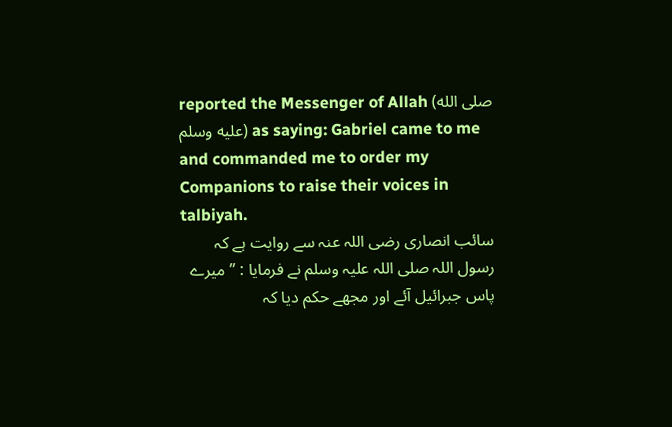reported the Messenger of Allah (صلى الله عليه وسلم) as saying: Gabriel came to me and commanded me to order my Companions to raise their voices in talbiyah.
سائب انصاری رضی اللہ عنہ سے روایت ہے کہ
رسول اللہ صلی اللہ علیہ وسلم نے فرمایا : ” میرے پاس جبرائیل آئے اور مجھے حکم دیا کہ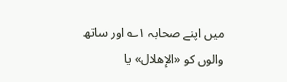میں اپنے صحابہ ۱؎ اور ساتھ والوں کو «الإهلال» یا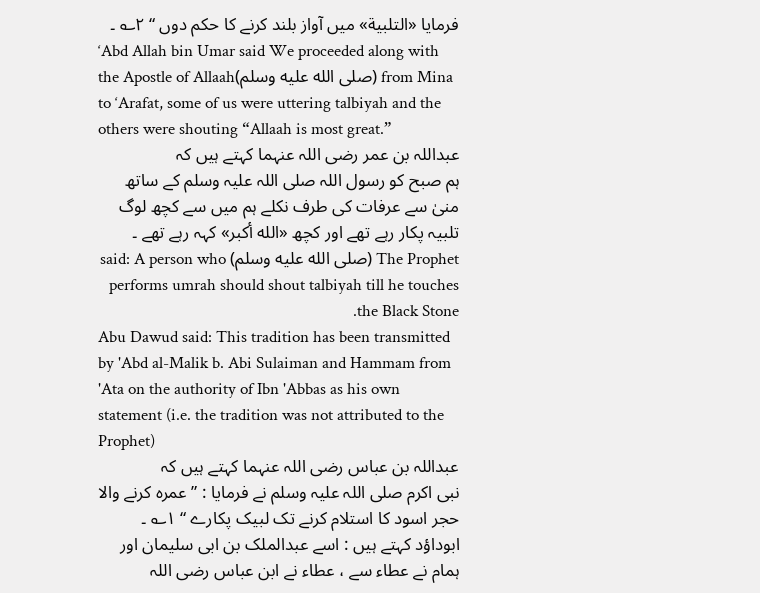فرمایا «التلبية» میں آواز بلند کرنے کا حکم دوں “ ۲؎ ۔
‘Abd Allah bin Umar said We proceeded along with the Apostle of Allaah(صلى الله عليه وسلم) from Mina to ‘Arafat, some of us were uttering talbiyah and the others were shouting “Allaah is most great.”
عبداللہ بن عمر رضی اللہ عنہما کہتے ہیں کہ
ہم صبح کو رسول اللہ صلی اللہ علیہ وسلم کے ساتھ منیٰ سے عرفات کی طرف نکلے ہم میں سے کچھ لوگ تلبیہ پکار رہے تھے اور کچھ «الله أكبر» کہہ رہے تھے ۔
The Prophet (صلى الله عليه وسلم) said: A person who performs umrah should shout talbiyah till he touches the Black Stone.
Abu Dawud said: This tradition has been transmitted by 'Abd al-Malik b. Abi Sulaiman and Hammam from 'Ata on the authority of Ibn 'Abbas as his own statement (i.e. the tradition was not attributed to the Prophet)
عبداللہ بن عباس رضی اللہ عنہما کہتے ہیں کہ
نبی اکرم صلی اللہ علیہ وسلم نے فرمایا : ” عمرہ کرنے والا حجر اسود کا استلام کرنے تک لبیک پکارے “ ۱؎ ۔ ابوداؤد کہتے ہیں : اسے عبدالملک بن ابی سلیمان اور ہمام نے عطاء سے ، عطاء نے ابن عباس رضی اللہ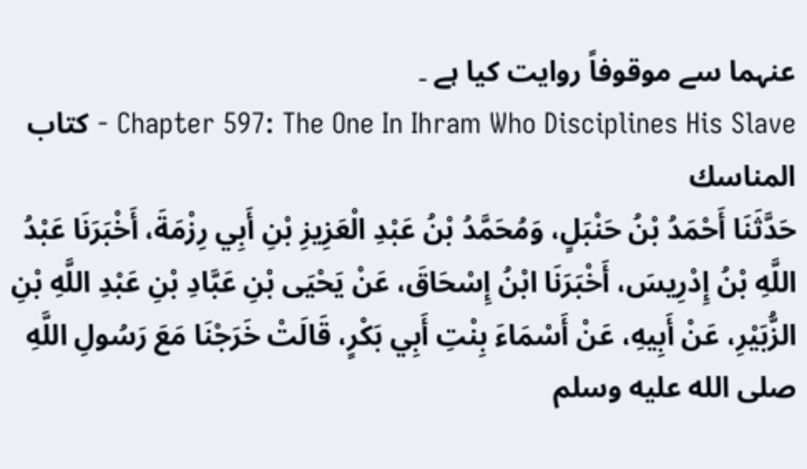عنہما سے موقوفاً روایت کیا ہے ۔
Chapter 597: The One In Ihram Who Disciplines His Slave - كتاب المناسك
حَدَّثَنَا أَحْمَدُ بْنُ حَنْبَلٍ، وَمُحَمَّدُ بْنُ عَبْدِ الْعَزِيزِ بْنِ أَبِي رِزْمَةَ، أَخْبَرَنَا عَبْدُ اللَّهِ بْنُ إِدْرِيسَ، أَخْبَرَنَا ابْنُ إِسْحَاقَ، عَنْ يَحْيَى بْنِ عَبَّادِ بْنِ عَبْدِ اللَّهِ بْنِ الزُّبَيْرِ، عَنْ أَبِيهِ، عَنْ أَسْمَاءَ بِنْتِ أَبِي بَكْرٍ، قَالَتْ خَرَجْنَا مَعَ رَسُولِ اللَّهِ صلى الله عليه وسلم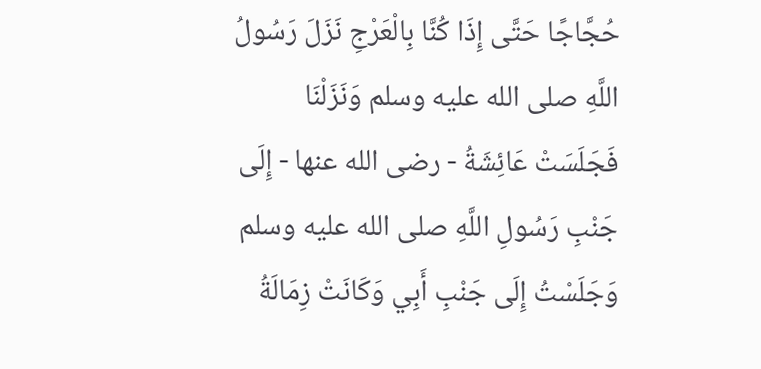حُجَّاجًا حَتَّى إِذَا كُنَّا بِالْعَرْجِ نَزَلَ رَسُولُ اللَّهِ صلى الله عليه وسلم وَنَزَلْنَا فَجَلَسَتْ عَائِشَةُ - رضى الله عنها - إِلَى جَنْبِ رَسُولِ اللَّهِ صلى الله عليه وسلم وَجَلَسْتُ إِلَى جَنْبِ أَبِي وَكَانَتْ زِمَالَةُ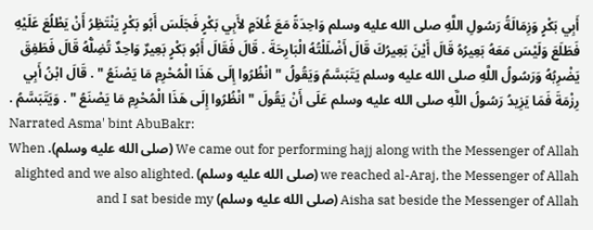أَبِي بَكْرٍ وَزِمَالَةُ رَسُولِ اللَّهِ صلى الله عليه وسلم وَاحِدَةً مَعَ غُلاَمٍ لأَبِي بَكْرٍ فَجَلَسَ أَبُو بَكْرٍ يَنْتَظِرُ أَنْ يَطْلُعَ عَلَيْهِ فَطَلَعَ وَلَيْسَ مَعَهُ بَعِيرُهُ قَالَ أَيْنَ بَعِيرُكَ قَالَ أَضْلَلْتُهُ الْبَارِحَةَ . قَالَ فَقَالَ أَبُو بَكْرٍ بَعِيرٌ وَاحِدٌ تُضِلُّهُ قَالَ فَطَفِقَ يَضْرِبُهُ وَرَسُولُ اللَّهِ صلى الله عليه وسلم يَتَبَسَّمُ وَيَقُولُ " انْظُرُوا إِلَى هَذَا الْمُحْرِمِ مَا يَصْنَعُ " . قَالَ ابْنُ أَبِي رِزْمَةَ فَمَا يَزِيدُ رَسُولُ اللَّهِ صلى الله عليه وسلم عَلَى أَنْ يَقُولَ " انْظُرُوا إِلَى هَذَا الْمُحْرِمِ مَا يَصْنَعُ " . وَيَتَبَسَّمُ .
Narrated Asma' bint AbuBakr:
We came out for performing hajj along with the Messenger of Allah (صلى الله عليه وسلم). When we reached al-Araj, the Messenger of Allah (صلى الله عليه وسلم) alighted and we also alighted. Aisha sat beside the Messenger of Allah (صلى الله عليه وسلم) and I sat beside my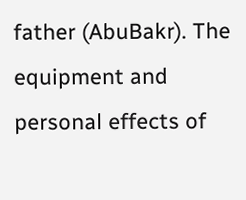father (AbuBakr). The equipment and personal effects of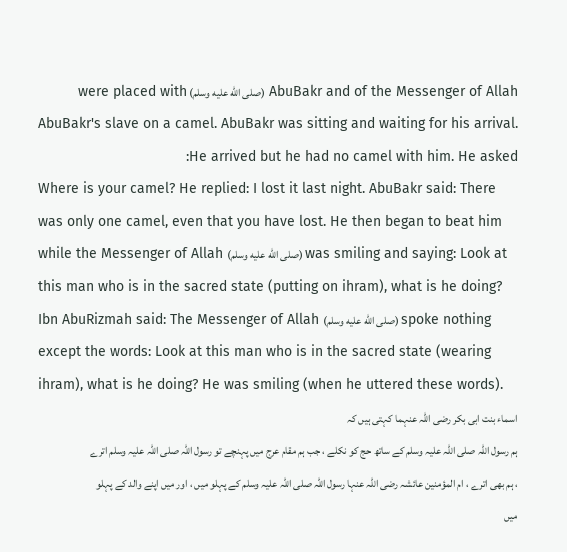AbuBakr and of the Messenger of Allah (صلى الله عليه وسلم) were placed with AbuBakr's slave on a camel. AbuBakr was sitting and waiting for his arrival. He arrived but he had no camel with him. He asked:
Where is your camel? He replied: I lost it last night. AbuBakr said: There was only one camel, even that you have lost. He then began to beat him while the Messenger of Allah (صلى الله عليه وسلم) was smiling and saying: Look at this man who is in the sacred state (putting on ihram), what is he doing?
Ibn AbuRizmah said: The Messenger of Allah (صلى الله عليه وسلم) spoke nothing except the words: Look at this man who is in the sacred state (wearing ihram), what is he doing? He was smiling (when he uttered these words).
اسماء بنت ابی بکر رضی اللہ عنہما کہتی ہیں کہ
ہم رسول اللہ صلی اللہ علیہ وسلم کے ساتھ حج کو نکلے ، جب ہم مقام عرج میں پہنچے تو رسول اللہ صلی اللہ علیہ وسلم اترے ، ہم بھی اترے ، ام المؤمنین عائشہ رضی اللہ عنہا رسول اللہ صلی اللہ علیہ وسلم کے پہلو میں ، اور میں اپنے والد کے پہلو میں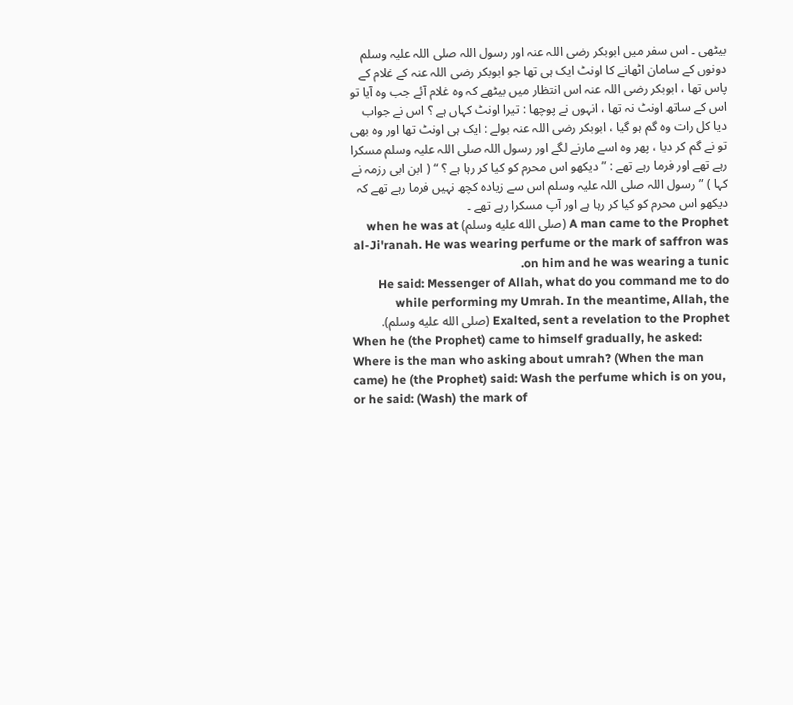بیٹھی ۔ اس سفر میں ابوبکر رضی اللہ عنہ اور رسول اللہ صلی اللہ علیہ وسلم دونوں کے سامان اٹھانے کا اونٹ ایک ہی تھا جو ابوبکر رضی اللہ عنہ کے غلام کے پاس تھا ، ابوبکر رضی اللہ عنہ اس انتظار میں بیٹھے کہ وہ غلام آئے جب وہ آیا تو اس کے ساتھ اونٹ نہ تھا ، انہوں نے پوچھا : تیرا اونٹ کہاں ہے ؟ اس نے جواب دیا کل رات وہ گم ہو گیا ، ابوبکر رضی اللہ عنہ بولے : ایک ہی اونٹ تھا اور وہ بھی تو نے گم کر دیا ، پھر وہ اسے مارنے لگے اور رسول اللہ صلی اللہ علیہ وسلم مسکرا رہے تھے اور فرما رہے تھے : ” دیکھو اس محرم کو کیا کر رہا ہے ؟ “ ( ابن ابی رزمہ نے کہا ) ” رسول اللہ صلی اللہ علیہ وسلم اس سے زیادہ کچھ نہیں فرما رہے تھے کہ دیکھو اس محرم کو کیا کر رہا ہے اور آپ مسکرا رہے تھے ۔
A man came to the Prophet (صلى الله عليه وسلم) when he was at al-Ji'ranah. He was wearing perfume or the mark of saffron was on him and he was wearing a tunic.
He said: Messenger of Allah, what do you command me to do while performing my Umrah. In the meantime, Allah, the Exalted, sent a revelation to the Prophet (صلى الله عليه وسلم).
When he (the Prophet) came to himself gradually, he asked: Where is the man who asking about umrah? (When the man came) he (the Prophet) said: Wash the perfume which is on you, or he said: (Wash) the mark of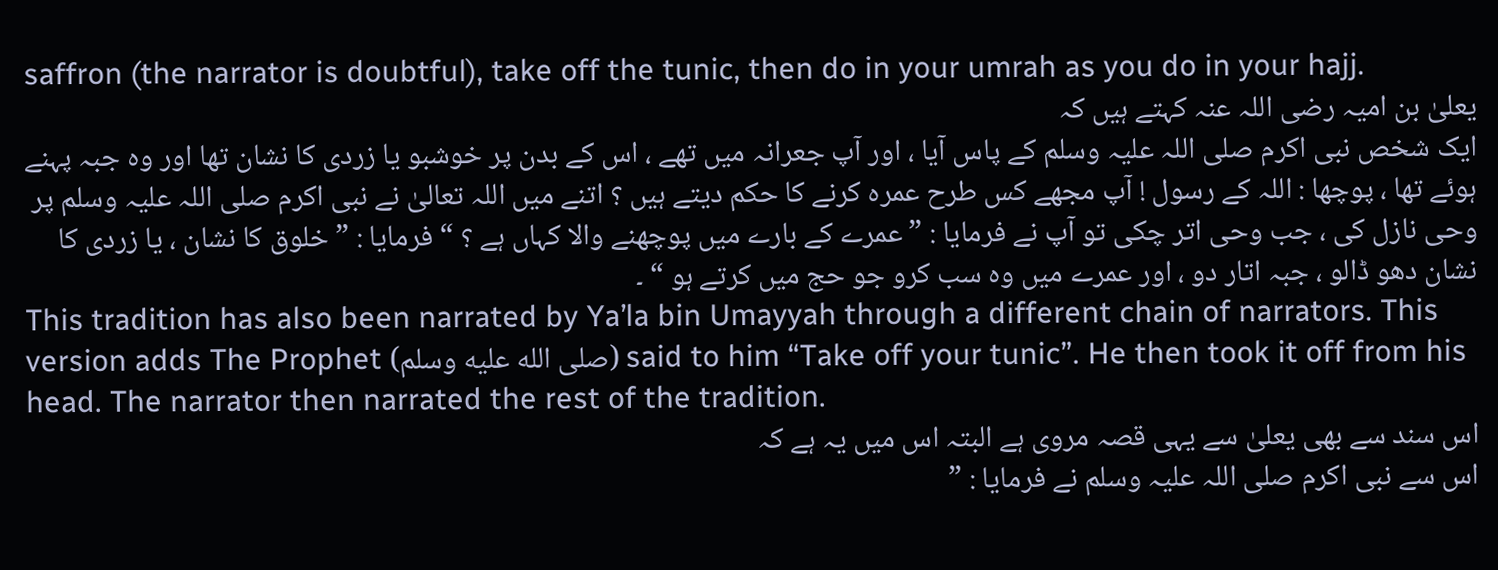saffron (the narrator is doubtful), take off the tunic, then do in your umrah as you do in your hajj.
یعلیٰ بن امیہ رضی اللہ عنہ کہتے ہیں کہ
ایک شخص نبی اکرم صلی اللہ علیہ وسلم کے پاس آیا ، اور آپ جعرانہ میں تھے ، اس کے بدن پر خوشبو یا زردی کا نشان تھا اور وہ جبہ پہنے ہوئے تھا ، پوچھا : اللہ کے رسول ! آپ مجھے کس طرح عمرہ کرنے کا حکم دیتے ہیں ؟ اتنے میں اللہ تعالیٰ نے نبی اکرم صلی اللہ علیہ وسلم پر وحی نازل کی ، جب وحی اتر چکی تو آپ نے فرمایا : ” عمرے کے بارے میں پوچھنے والا کہاں ہے ؟ “ فرمایا : ” خلوق کا نشان ، یا زردی کا نشان دھو ڈالو ، جبہ اتار دو ، اور عمرے میں وہ سب کرو جو حج میں کرتے ہو “ ۔
This tradition has also been narrated by Ya’la bin Umayyah through a different chain of narrators. This version adds The Prophet (صلى الله عليه وسلم) said to him “Take off your tunic”. He then took it off from his head. The narrator then narrated the rest of the tradition.
اس سند سے بھی یعلیٰ سے یہی قصہ مروی ہے البتہ اس میں یہ ہے کہ
اس سے نبی اکرم صلی اللہ علیہ وسلم نے فرمایا : ”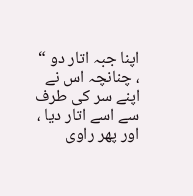اپنا جبہ اتار دو “ ، چنانچہ اس نے اپنے سر کی طرف سے اسے اتار دیا ، اور پھر راوی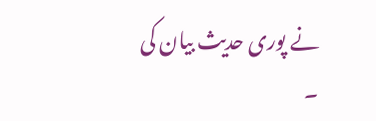نے پوری حدیث بیان کی ۔